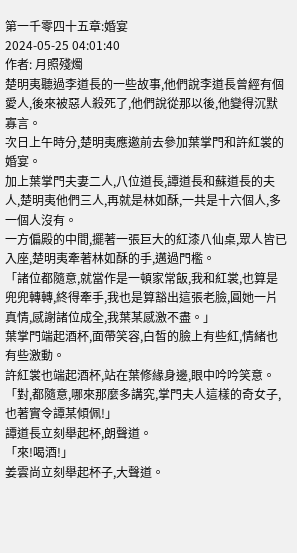第一千零四十五章:婚宴
2024-05-25 04:01:40
作者: 月照殘燭
楚明夷聽過李道長的一些故事,他們說李道長曾經有個愛人,後來被惡人殺死了,他們說從那以後,他變得沉默寡言。
次日上午時分,楚明夷應邀前去參加葉掌門和許紅裳的婚宴。
加上葉掌門夫妻二人,八位道長,譚道長和蘇道長的夫人,楚明夷他們三人,再就是林如酥,一共是十六個人,多一個人沒有。
一方偏殿的中間,擺著一張巨大的紅漆八仙桌,眾人皆已入座,楚明夷牽著林如酥的手,邁過門檻。
「諸位都隨意,就當作是一頓家常飯,我和紅裳,也算是兜兜轉轉,終得牽手,我也是算豁出這張老臉,圓她一片真情,感謝諸位成全,我葉某感激不盡。」
葉掌門端起酒杯,面帶笑容,白皙的臉上有些紅,情緒也有些激動。
許紅裳也端起酒杯,站在葉修緣身邊,眼中吟吟笑意。
「對,都隨意,哪來那麼多講究,掌門夫人這樣的奇女子,也著實令譚某傾佩!」
譚道長立刻舉起杯,朗聲道。
「來!喝酒!」
姜雲尚立刻舉起杯子,大聲道。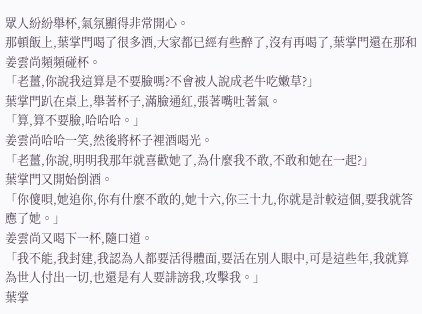眾人紛紛舉杯,氣氛顯得非常開心。
那頓飯上,葉掌門喝了很多酒,大家都已經有些醉了,沒有再喝了,葉掌門還在那和姜雲尚頻頻碰杯。
「老薑,你說我這算是不要臉嗎?不會被人說成老牛吃嫩草?」
葉掌門趴在桌上,舉著杯子,滿臉通紅,張著嘴吐著氣。
「算,算不要臉,哈哈哈。」
姜雲尚哈哈一笑,然後將杯子裡酒喝光。
「老薑,你說,明明我那年就喜歡她了,為什麼我不敢,不敢和她在一起?」
葉掌門又開始倒酒。
「你傻唄,她追你,你有什麼不敢的,她十六,你三十九,你就是計較這個,要我就答應了她。」
姜雲尚又喝下一杯,隨口道。
「我不能,我封建,我認為人都要活得體面,要活在別人眼中,可是這些年,我就算為世人付出一切,也還是有人要誹謗我,攻擊我。」
葉掌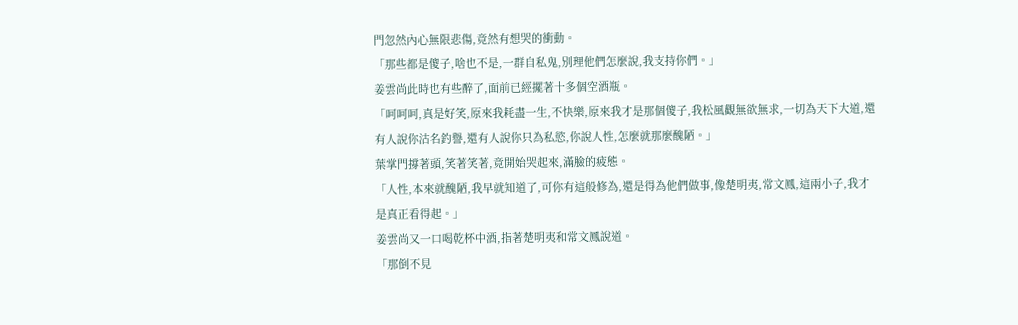門忽然內心無限悲傷,竟然有想哭的衝動。
「那些都是傻子,啥也不是,一群自私鬼,別理他們怎麼說,我支持你們。」
姜雲尚此時也有些醉了,面前已經擺著十多個空酒瓶。
「呵呵呵,真是好笑,原來我耗盡一生,不快樂,原來我才是那個傻子,我松風觀無欲無求,一切為天下大道,還有人說你沽名釣譽,還有人說你只為私慾,你說人性,怎麼就那麼醜陋。」
葉掌門撐著頭,笑著笑著,竟開始哭起來,滿臉的疲態。
「人性,本來就醜陋,我早就知道了,可你有這般修為,還是得為他們做事,像楚明夷,常文鳳,這兩小子,我才是真正看得起。」
姜雲尚又一口喝乾杯中酒,指著楚明夷和常文鳳說道。
「那倒不見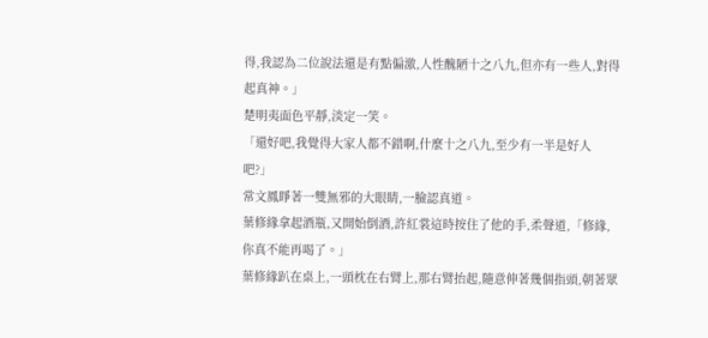得,我認為二位說法還是有點偏激,人性醜陋十之八九,但亦有一些人,對得起真神。」
楚明夷面色平靜,淡定一笑。
「還好吧,我覺得大家人都不錯啊,什麼十之八九,至少有一半是好人吧?」
常文鳳睜著一雙無邪的大眼睛,一臉認真道。
葉修緣拿起酒瓶,又開始倒酒,許紅裳這時按住了他的手,柔聲道,「修緣,你真不能再喝了。」
葉修緣趴在桌上,一頭枕在右臂上,那右臂抬起,隨意伸著幾個指頭,朝著眾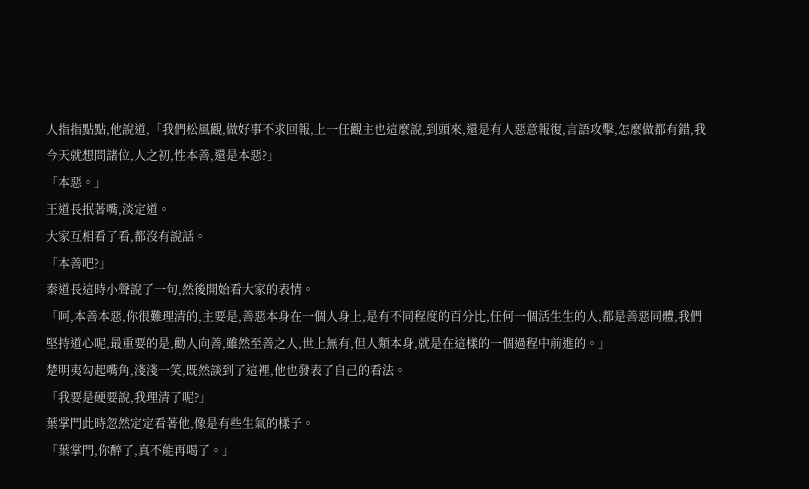人指指點點,他說道,「我們松風觀,做好事不求回報,上一任觀主也這麼說,到頭來,還是有人惡意報復,言語攻擊,怎麼做都有錯,我今天就想問諸位,人之初,性本善,還是本惡?」
「本惡。」
王道長抿著嘴,淡定道。
大家互相看了看,都沒有說話。
「本善吧?」
秦道長這時小聲說了一句,然後開始看大家的表情。
「呵,本善本惡,你很難理清的,主要是,善惡本身在一個人身上,是有不同程度的百分比,任何一個活生生的人,都是善惡同體,我們堅持道心呢,最重要的是,勸人向善,雖然至善之人,世上無有,但人類本身,就是在這樣的一個過程中前進的。」
楚明夷勾起嘴角,淺淺一笑,既然談到了這裡,他也發表了自己的看法。
「我要是硬要說,我理清了呢?」
葉掌門此時忽然定定看著他,像是有些生氣的樣子。
「葉掌門,你醉了,真不能再喝了。」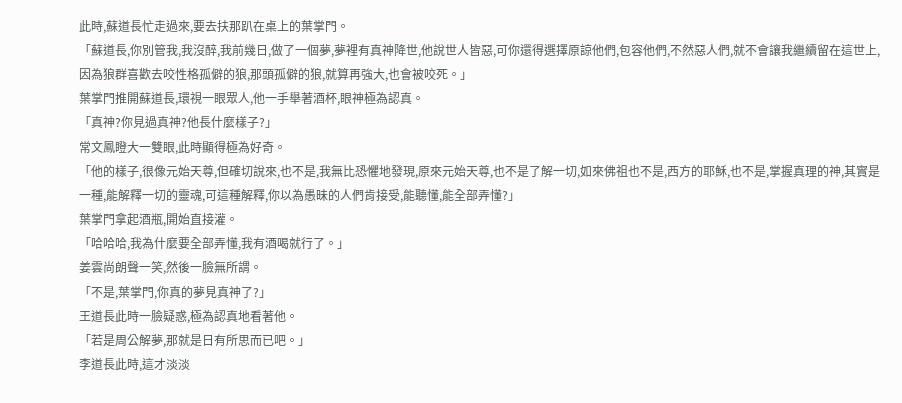此時,蘇道長忙走過來,要去扶那趴在桌上的葉掌門。
「蘇道長,你別管我,我沒醉,我前幾日,做了一個夢,夢裡有真神降世,他說世人皆惡,可你還得選擇原諒他們,包容他們,不然惡人們,就不會讓我繼續留在這世上,因為狼群喜歡去咬性格孤僻的狼,那頭孤僻的狼,就算再強大,也會被咬死。」
葉掌門推開蘇道長,環視一眼眾人,他一手舉著酒杯,眼神極為認真。
「真神?你見過真神?他長什麼樣子?」
常文鳳瞪大一雙眼,此時顯得極為好奇。
「他的樣子,很像元始天尊,但確切說來,也不是,我無比恐懼地發現,原來元始天尊,也不是了解一切,如來佛祖也不是,西方的耶穌,也不是,掌握真理的神,其實是一種,能解釋一切的靈魂,可這種解釋,你以為愚昧的人們肯接受,能聽懂,能全部弄懂?」
葉掌門拿起酒瓶,開始直接灌。
「哈哈哈,我為什麼要全部弄懂,我有酒喝就行了。」
姜雲尚朗聲一笑,然後一臉無所謂。
「不是,葉掌門,你真的夢見真神了?」
王道長此時一臉疑惑,極為認真地看著他。
「若是周公解夢,那就是日有所思而已吧。」
李道長此時,這才淡淡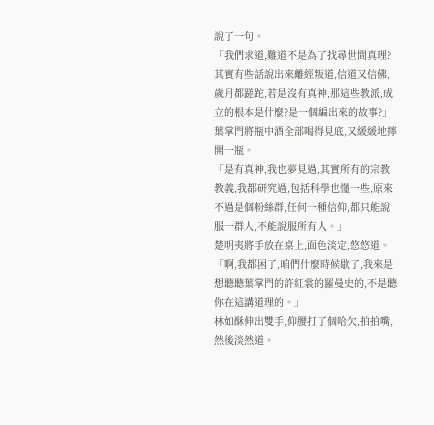說了一句。
「我們求道,難道不是為了找尋世間真理?其實有些話說出來離經叛道,信道又信佛,歲月都蹉跎,若是沒有真神,那這些教派,成立的根本是什麼?是一個編出來的故事?」
葉掌門將瓶中酒全部喝得見底,又緩緩地擰開一瓶。
「是有真神,我也夢見過,其實所有的宗教教義,我都研究過,包括科學也懂一些,原來不過是個粉絲群,任何一種信仰,都只能說服一群人,不能說服所有人。」
楚明夷將手放在桌上,面色淡定,悠悠道。
「啊,我都困了,咱們什麼時候歇了,我來是想聽聽葉掌門的許紅裳的羅曼史的,不是聽你在這講道理的。」
林如酥伸出雙手,仰腰打了個哈欠,拍拍嘴,然後淡然道。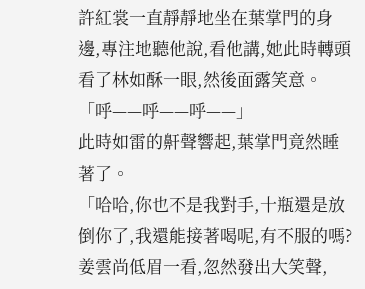許紅裳一直靜靜地坐在葉掌門的身邊,專注地聽他說,看他講,她此時轉頭看了林如酥一眼,然後面露笑意。
「呼——呼——呼——」
此時如雷的鼾聲響起,葉掌門竟然睡著了。
「哈哈,你也不是我對手,十瓶還是放倒你了,我還能接著喝呢,有不服的嗎?
姜雲尚低眉一看,忽然發出大笑聲,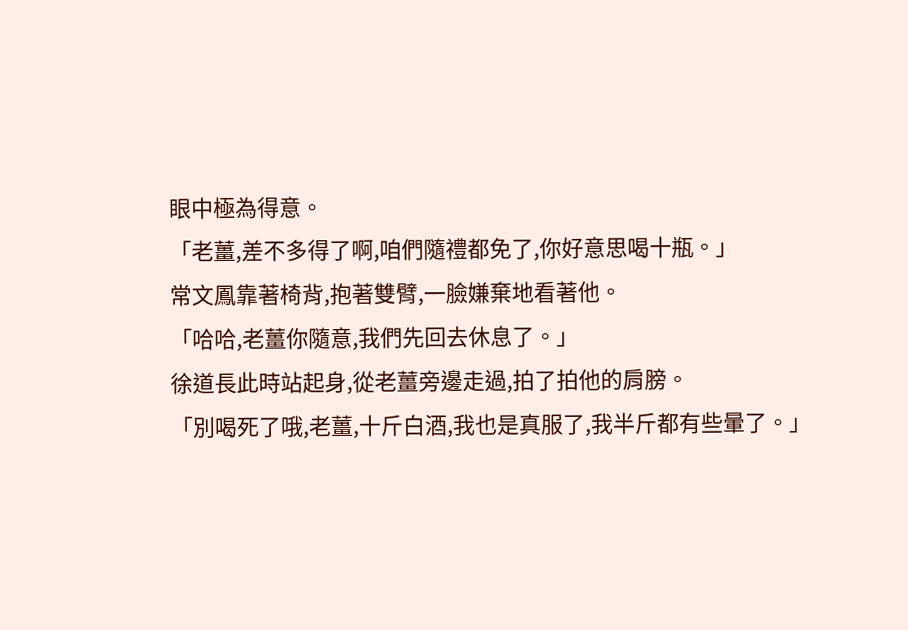眼中極為得意。
「老薑,差不多得了啊,咱們隨禮都免了,你好意思喝十瓶。」
常文鳳靠著椅背,抱著雙臂,一臉嫌棄地看著他。
「哈哈,老薑你隨意,我們先回去休息了。」
徐道長此時站起身,從老薑旁邊走過,拍了拍他的肩膀。
「別喝死了哦,老薑,十斤白酒,我也是真服了,我半斤都有些暈了。」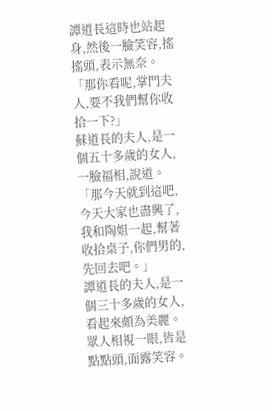譚道長這時也站起身,然後一臉笑容,搖搖頭,表示無奈。
「那你看呢,掌門夫人,要不我們幫你收拾一下?」
蘇道長的夫人,是一個五十多歲的女人,一臉福相,說道。
「那今天就到這吧,今天大家也盡興了,我和陶姐一起,幫著收拾桌子,你們男的,先回去吧。」
譚道長的夫人,是一個三十多歲的女人,看起來頗為美麗。
眾人相視一眼,皆是點點頭,面露笑容。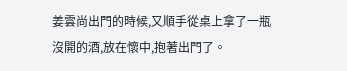姜雲尚出門的時候,又順手從桌上拿了一瓶沒開的酒,放在懷中,抱著出門了。